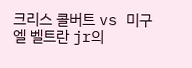크리스 콜버트 vs 미구엘 벨트란 jr의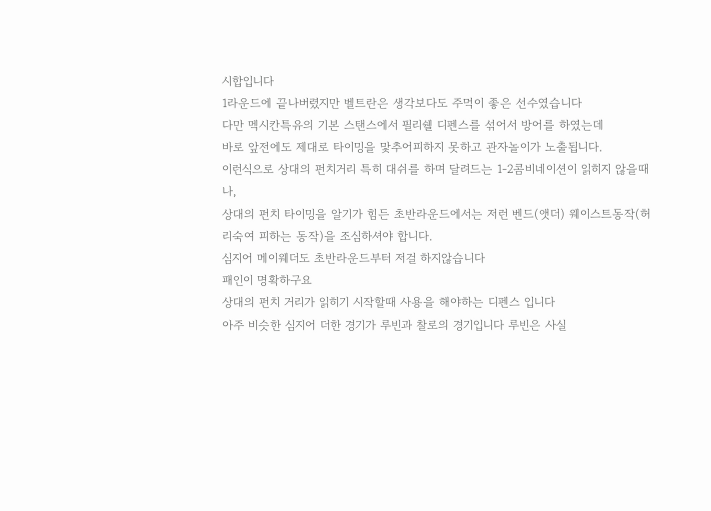시합입니다
1라운드에 끝나버렸지만 벨트란은 생각보다도 주먹이 좋은 선수였습니다
다만 멕시칸특유의 기본 스탠스에서 필리쉘 디펜스를 섞어서 방어를 하였는데
바로 앞전에도 제대로 타이밍을 맟추어피하지 못하고 관자놀이가 노출됩니다.
이런식으로 상대의 펀치거리 특히 대쉬를 하며 달려드는 1-2콤비네이션이 읽히지 않을때나,
상대의 펀치 타이밍을 알기가 힘든 초반라운드에서는 저런 벤드(앳더) 웨이스트동작(허리숙여 피하는 동작)을 조심하셔야 합니다.
심지어 메이웨더도 초반라운드부터 저걸 하지않습니다
패인이 명확하구요
상대의 펀치 거리가 읽히기 시작할때 사용을 해야하는 디펜스 입니다
아주 비슷한 심지어 더한 경기가 루빈과 찰로의 경기입니다 루빈은 사실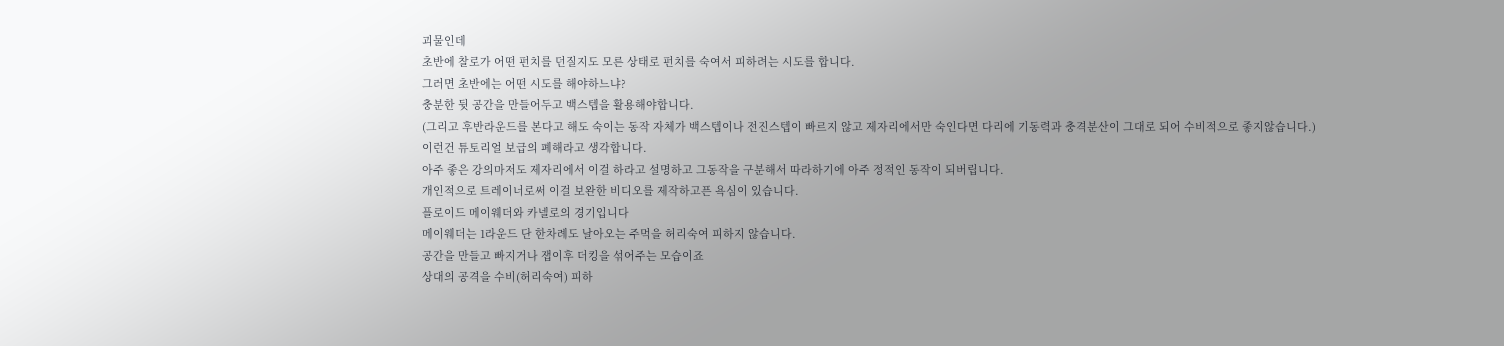괴물인데
초반에 찰로가 어떤 펀치를 던질지도 모른 상태로 펀치를 숙여서 피하려는 시도를 합니다.
그러면 초반에는 어떤 시도를 해야하느냐?
충분한 뒷 공간을 만들어두고 백스텝을 활용해야합니다.
(그리고 후반라운드를 본다고 해도 숙이는 동작 자체가 백스텝이나 전진스텝이 빠르지 않고 제자리에서만 숙인다면 다리에 기동력과 충격분산이 그대로 되어 수비적으로 좋지않습니다.)
이런건 튜토리얼 보급의 폐해라고 생각합니다.
아주 좋은 강의마저도 제자리에서 이걸 하라고 설명하고 그동작을 구분해서 따라하기에 아주 정적인 동작이 되버립니다.
개인적으로 트레이너로써 이걸 보완한 비디오를 제작하고픈 욕심이 있습니다.
플로이드 메이웨더와 카넬로의 경기입니다
메이웨더는 1라운드 단 한차례도 날아오는 주먹을 허리숙여 피하지 않습니다.
공간을 만들고 빠지거나 잽이후 더킹을 섞어주는 모습이죠
상대의 공격을 수비(허리숙여) 피하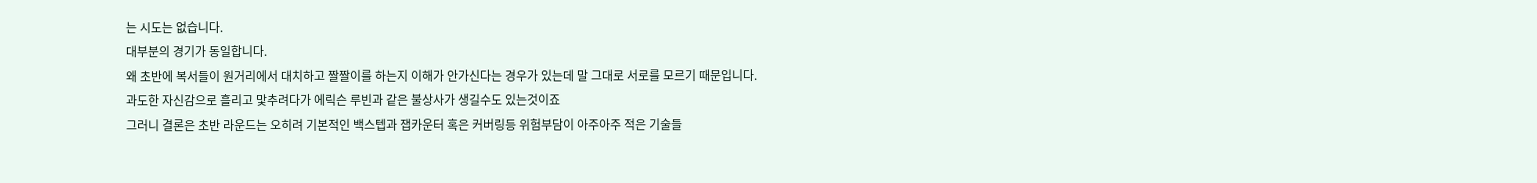는 시도는 없습니다.
대부분의 경기가 동일합니다.
왜 초반에 복서들이 원거리에서 대치하고 짤짤이를 하는지 이해가 안가신다는 경우가 있는데 말 그대로 서로를 모르기 때문입니다.
과도한 자신감으로 흘리고 맟추려다가 에릭슨 루빈과 같은 불상사가 생길수도 있는것이죠
그러니 결론은 초반 라운드는 오히려 기본적인 백스텝과 잽카운터 혹은 커버링등 위험부담이 아주아주 적은 기술들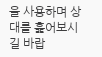을 사용하며 상대를 훑어보시길 바랍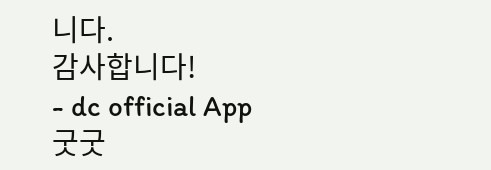니다.
감사합니다!
- dc official App
굿굿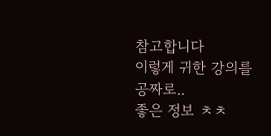참고합니다
이렇게 귀한 강의를 공짜로..
좋은 정보 ㅊㅊ